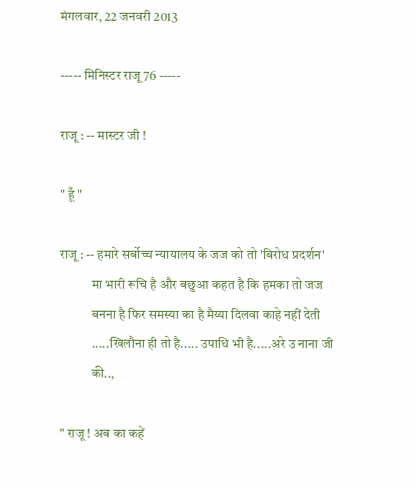मंगलवार, 22 जनवरी 2013

----- मिनिस्टर राजू 76 -----

राजू : -- मास्टर जी !

" हूँ "

राजू : -- हमारे सर्बोच्च न्यायालय के जज को तो 'बिरोध प्रदर्शन'
            मा भारी रूचि है और बछुआ कहत है कि हमका तो जज
            बनना है फिर समस्या का है मैय्या दिलवा काहे नहीं देती
            .....खिलौना ही तो है..... उपाधि भी है.....अरे उ नाना जी
            की..,

" राजू ! अब का कहें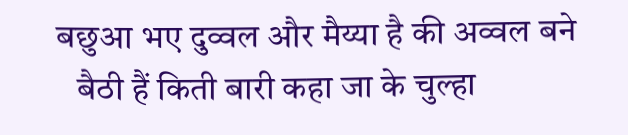बछुआ भए दुव्वल और मैय्या है की अव्वल बने
   बैठी हैं किती बारी कहा जा के चुल्हा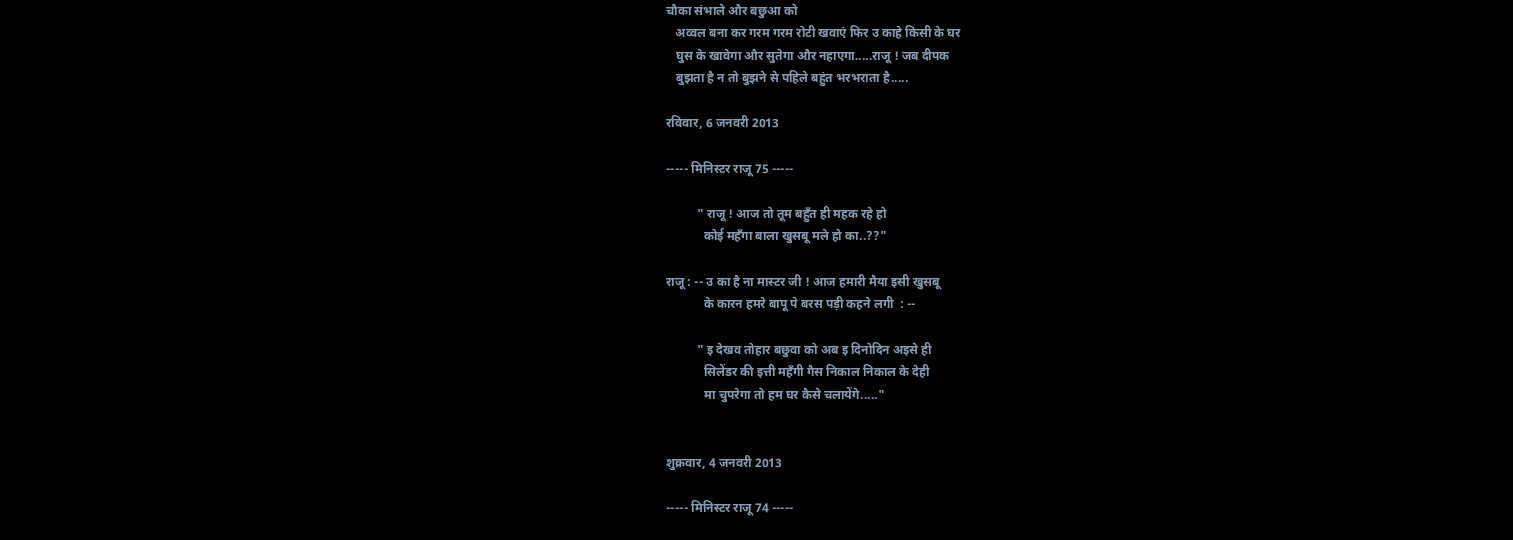चौका संभाले और बछुआ को
   अव्वल बना कर गरम गरम रोटी खवाएं फिर उ काहे किसी के घर
   घुस के खावेगा और सुतेगा और नहाएगा.....राजू ! जब दीपक
   बुझता है न तो बुझने से पहिले बहुंत भरभराता है.....

रविवार, 6 जनवरी 2013

----- मिनिस्टर राजू 75 -----

          " राजू ! आज तो तूम बहुँत ही महक रहे हो
            कोई महँगा बाला खुसबू मले हो का..??"

राजू : -- उ का है ना मास्टर जी ! आज हमारी मैया इसी खुसबू
            के कारन हमरे बापू पे बरस पड़ी कहने लगी  : --

          " इ देखव तोहार बछुवा को अब इ दिनोदिन अइसे ही
            सिलेंडर की इत्ती महँगी गैस निकाल निकाल के देही
            मा चुपरेगा तो हम घर कैसे चलायेंगे....."


शुक्रवार, 4 जनवरी 2013

----- मिनिस्टर राजू 74 -----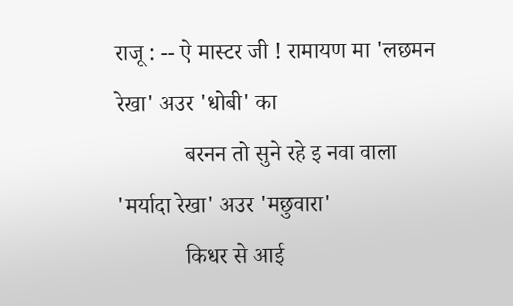राजू : -- ऐ मास्टर जी ! रामायण मा 'लछमन रेखा' अउर 'धोबी' का
            बरनन तो सुने रहे इ नवा वाला 'मर्यादा रेखा' अउर 'मछुवारा'
            किधर से आई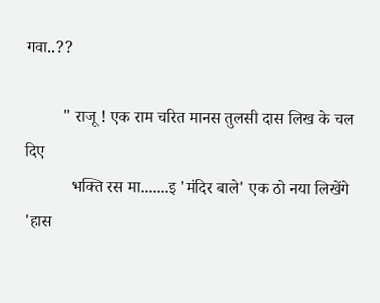गवा..??

         " राजू ! एक राम चरित मानस तुलसी दास लिख के चल दिए
           भक्ति रस मा.......इ 'मंदिर बाले' एक ठो नया लिखेंगे 'हास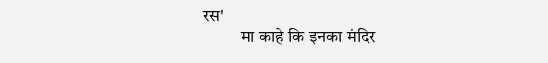रस'
           मा काहे कि इनका मंदिर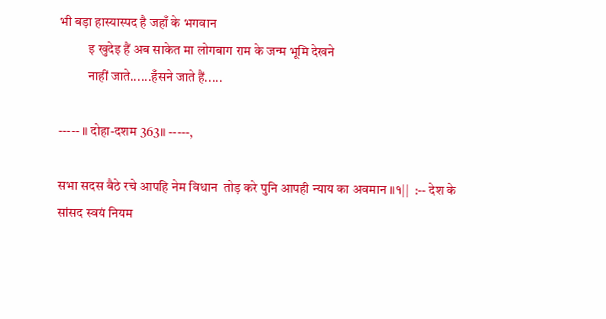भी बड़ा हास्यास्पद है जहाँ के भगवान
           इ खुदेइ हैं अब साकेत मा लोगबाग राम के जन्म भूमि देखने
           नाहीं जाते......हँसने जाते हैं.....

----- ॥ दोहा-दशम 363॥ -----,

सभा सदस बैठे रचे आपहि नेम विधान  तोड़ करे पुनि आपही न्याय का अवमान ॥१||  :-- देश के सांसद स्वयं नियम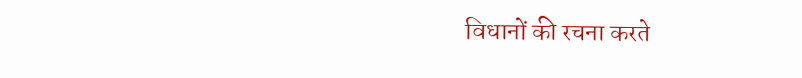विधानों की रचना करते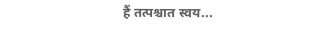हैं तत्पश्चात स्वय...